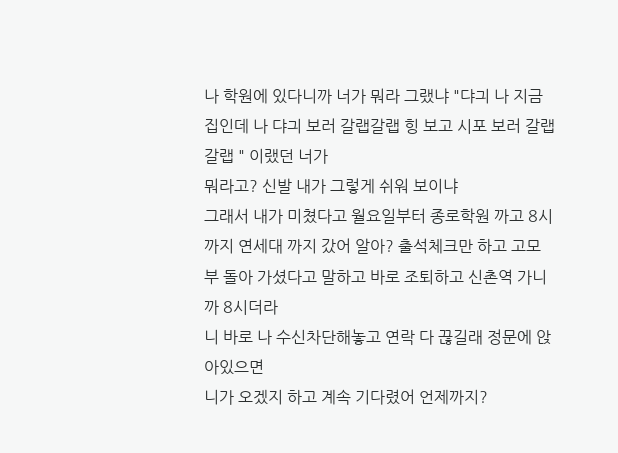나 학원에 있다니까 너가 뭐라 그랬냐 "댜긔 나 지금 집인데 나 댜긔 보러 갈랩갈랩 힝 보고 시포 보러 갈랩갈랩 " 이랬던 너가
뭐라고? 신발 내가 그렇게 쉬워 보이냐
그래서 내가 미쳤다고 월요일부터 종로학원 까고 8시까지 연세대 까지 갔어 알아? 출석체크만 하고 고모부 돌아 가셨다고 말하고 바로 조퇴하고 신촌역 가니까 8시더라
니 바로 나 수신차단해놓고 연락 다 끊길래 정문에 앉아있으면
니가 오겠지 하고 계속 기다렸어 언제까지?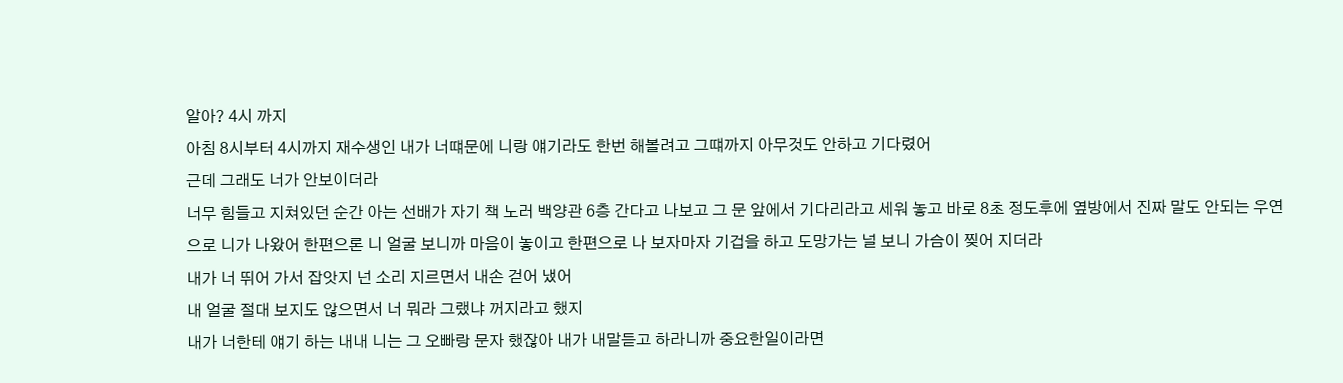알아? 4시 까지
아침 8시부터 4시까지 재수생인 내가 너떄문에 니랑 얘기라도 한번 해볼려고 그떄까지 아무것도 안하고 기다렸어
근데 그래도 너가 안보이더라
너무 힘들고 지쳐있던 순간 아는 선배가 자기 책 노러 백양관 6층 간다고 나보고 그 문 앞에서 기다리라고 세워 놓고 바로 8초 정도후에 옆방에서 진짜 말도 안되는 우연으로 니가 나왔어 한편으론 니 얼굴 보니까 마음이 놓이고 한편으로 나 보자마자 기겁을 하고 도망가는 널 보니 가슴이 찢어 지더라
내가 너 뛰어 가서 잡앗지 넌 소리 지르면서 내손 걷어 냈어
내 얼굴 절대 보지도 않으면서 너 뭐라 그랬냐 꺼지라고 했지
내가 너한테 얘기 하는 내내 니는 그 오빠랑 문자 했잖아 내가 내말듣고 하라니까 중요한일이라면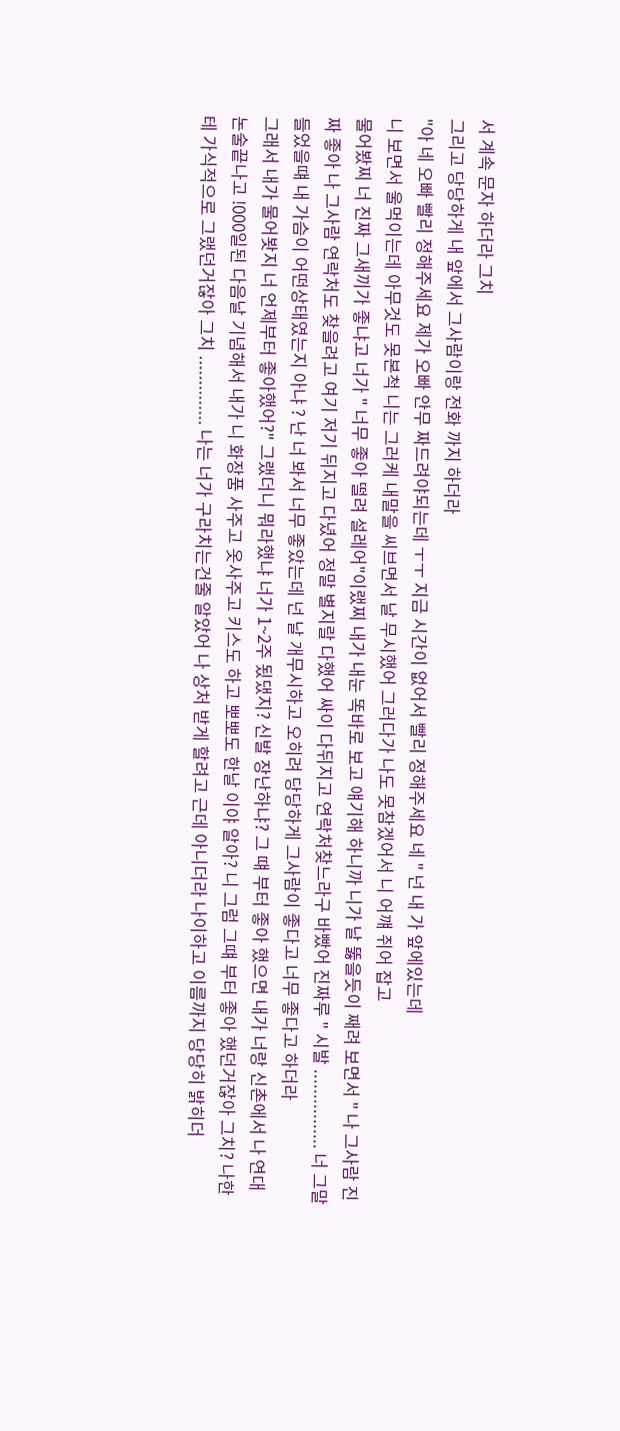서 계속 문자 하더라 그치
그리고 당당하게 내 앞에서 그사람이랑 전화 까지 하더라
"아 네 오빠 빨리 정해주세요 제가 오빠 안무 짜드려야되는데 ㅜㅜ 지금 시간이 없어서 빨리 정해주세요 네 " 넌 내 가 앞에있는데
니 보면서 울먹이는데 아무것도 못본척 니는 그러케 내말을 씨브면서 날 무시했어 그러다가 나도 못참겠어서 니 어꺠 쥐어 잡고
물어봤찌 너 진짜 그새끼가 좋냐고 너가 " 너무 좋아 떨려 설레어"이랬찌 내가 내눈 똑바로 보고 얘기해 하니까 니가 날 뚫을듯이 째려 보면서 " 나 그사람 진짜 좋아 나 그사람 연락처도 찾을려고 여기 저기 뒤지고 다녔어 정말 별지랄 다했어 싸이 다뒤지고 연락처찾느라구 바빴어 진짜루 " 시발 ................ 너 그말 들었을떄 내 가슴이 어떤상태였는지 아냐 ? 난 너 봐서 너무 좋았는데 넌 날 개무시하고 오히려 당당하게 그사람이 좋다고 너무 좋다고 하더라
그래서 내가 물어봣지 너 언제부터 좋아했어?" 그랬더니 뭐라했냐 너가 1~2주 됬댔지? 신발 장난하냐? 그 떄 부터 좋아 했으면 내가 너랑 신촌에서 나 연대 논술끝나고 !000일된 다음날 기념해서 내가 니 화장품 사주고 옷사주고 키스도 하고 뽀뽀도 한날 이야 알아? 니 그럼 그떄 부터 좋아 했던거잖아 그치? 나한테 가식적으로 그랬던거잖아 그치 .............. 나는 너가 구라치는건줄 알았어 나 상처 받게 할려고 근데 아니더라 나이하고 이름까지 당당히 밝히더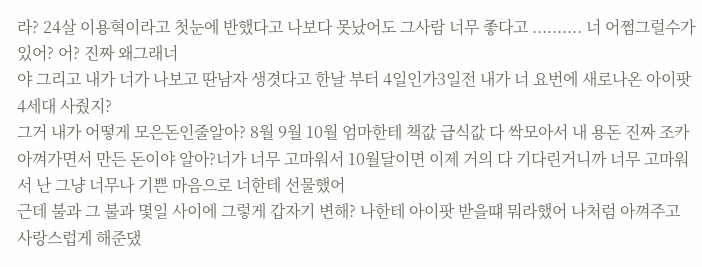라? 24살 이용혁이라고 첫눈에 반했다고 나보다 못났어도 그사람 너무 좋다고 .......... 너 어쩜그럴수가 있어? 어? 진짜 왜그래너
야 그리고 내가 너가 나보고 딴남자 생겻다고 한날 부터 4일인가3일전 내가 너 요번에 새로나온 아이팟 4세대 사줬지?
그거 내가 어떻게 모은돈인줄알아? 8월 9월 10월 엄마한테 책값 급식값 다 싹모아서 내 용돈 진짜 조카 아껴가면서 만든 돈이야 알아?너가 너무 고마워서 10월달이면 이제 거의 다 기다린거니까 너무 고마워서 난 그냥 너무나 기쁜 마음으로 너한테 선물했어
근데 불과 그 불과 몇일 사이에 그렇게 갑자기 변해? 나한테 아이팟 받을떄 뭐라했어 나처럼 아껴주고 사랑스럽게 해준댔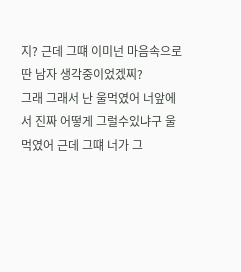지? 근데 그떄 이미넌 마음속으로 딴 남자 생각중이었겠찌?
그래 그래서 난 울먹였어 너앞에서 진짜 어떻게 그럴수있냐구 울먹였어 근데 그떄 너가 그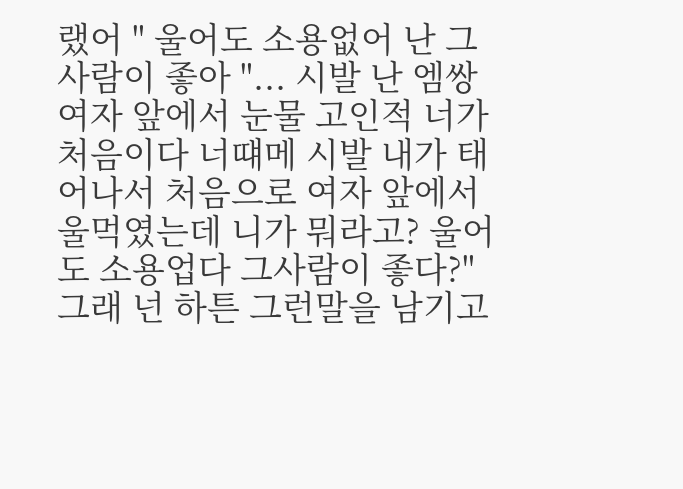랬어 " 울어도 소용없어 난 그사람이 좋아 "... 시발 난 엠쌍 여자 앞에서 눈물 고인적 너가 처음이다 너떄메 시발 내가 태어나서 처음으로 여자 앞에서 울먹였는데 니가 뭐라고? 울어도 소용업다 그사람이 좋다?"
그래 넌 하튼 그런말을 남기고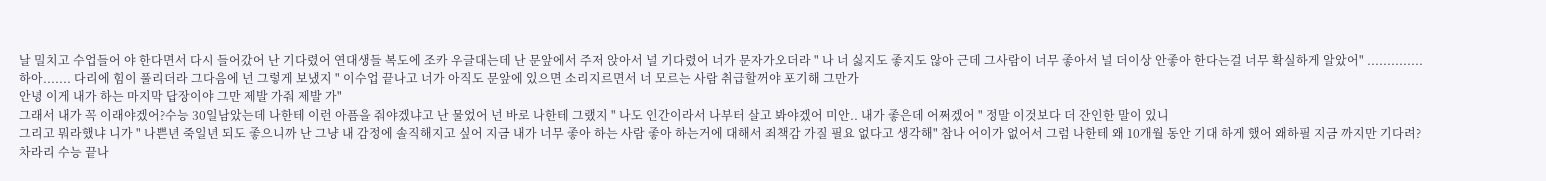날 밀치고 수업들어 야 한다면서 다시 들어갔어 난 기다렸어 연대생들 복도에 조카 우글대는데 난 문앞에서 주저 앉아서 널 기다렸어 너가 문자가오더라 " 나 너 싫지도 좋지도 않아 근데 그사람이 너무 좋아서 널 더이상 안좋아 한다는걸 너무 확실하게 알았어" ..............하아....... 다리에 힘이 풀리더라 그다음에 넌 그렇게 보냈지 " 이수업 끝나고 너가 아직도 문앞에 있으면 소리지르면서 너 모르는 사람 취급할꺼야 포기해 그만가
안녕 이게 내가 하는 마지막 답장이야 그만 제발 가줘 제발 가"
그래서 내가 꼭 이래야겠어?수능 30일남았는데 나한테 이런 아픔을 줘야겠냐고 난 물었어 넌 바로 나한테 그랬지 " 나도 인간이라서 나부터 살고 봐야겠어 미안.. 내가 좋은데 어쩌겠어 " 정말 이것보다 더 잔인한 말이 있니
그리고 뭐라했냐 니가 " 나쁜년 죽일년 되도 좋으니까 난 그냥 내 감정에 솔직해지고 싶어 지금 내가 너무 좋아 하는 사람 좋아 하는거에 대해서 죄책감 가질 필요 없다고 생각해" 참나 어이가 없어서 그럼 나한테 왜 10개월 동안 기대 하게 했어 왜하필 지금 까지만 기다려? 차라리 수능 끝나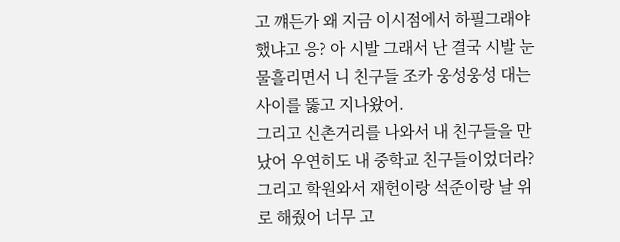고 꺠든가 왜 지금 이시점에서 하필그래야 했냐고 응? 아 시발 그래서 난 결국 시발 눈물흘리면서 니 친구들 조카 웅성웅성 대는 사이를 뚫고 지나왔어.
그리고 신촌거리를 나와서 내 친구들을 만났어 우연히도 내 중학교 친구들이었더라? 그리고 학원와서 재헌이랑 석준이랑 날 위로 해줬어 너무 고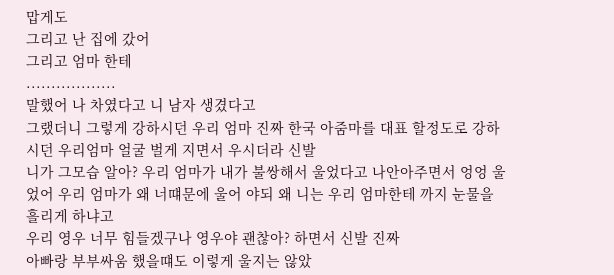맙게도
그리고 난 집에 갔어
그리고 엄마 한테
..................
말했어 나 차였다고 니 남자 생겼다고
그랬더니 그렇게 강하시던 우리 엄마 진짜 한국 아줌마를 대표 할정도로 강하시던 우리엄마 얼굴 벌게 지면서 우시더라 신발
니가 그모습 알아? 우리 엄마가 내가 불쌍해서 울었다고 나안아주면서 엉엉 울었어 우리 엄마가 왜 너떄문에 울어 야되 왜 니는 우리 엄마한테 까지 눈물을흘리게 하냐고
우리 영우 너무 힘들겠구나 영우야 괜찮아? 하면서 신발 진짜
아빠랑 부부싸움 했을떄도 이렇게 울지는 않았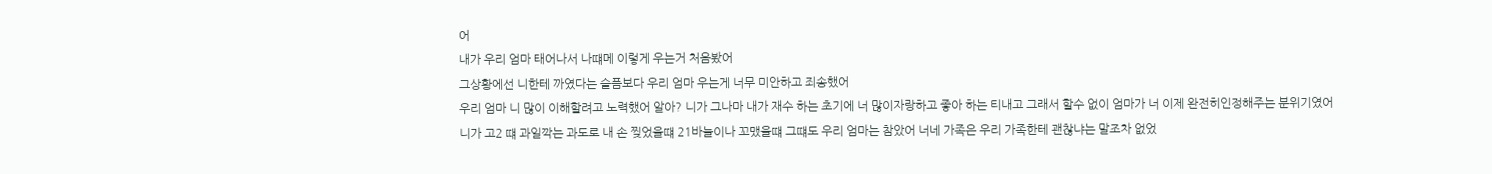어
내가 우리 엄마 태어나서 나떄메 이렇게 우는거 처음봤어
그상황에선 니한테 까였다는 슬픔보다 우리 엄마 우는게 너무 미안하고 죄송했어
우리 엄마 니 많이 이해할려고 노력했어 알아? 니가 그나마 내가 재수 하는 초기에 너 많이자랑하고 좋아 하는 티내고 그래서 할수 없이 엄마가 너 이제 완전히인정해주는 분위기였어
니가 고2 떄 과일깍는 과도로 내 손 찢었을떄 21바늘이나 꼬맸을떄 그떄도 우리 엄마는 참았어 너네 가족은 우리 가족한테 괜찮냐는 말조차 없었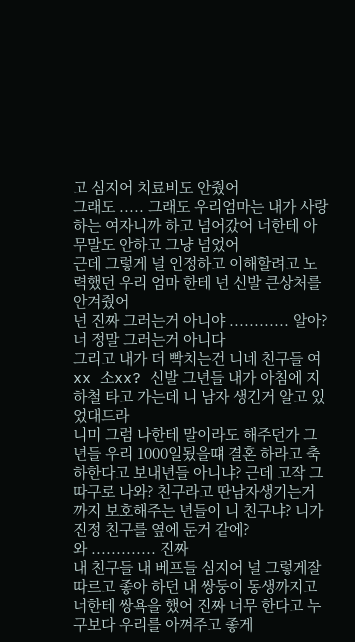고 심지어 치료비도 안줬어
그래도 ..... 그래도 우리엄마는 내가 사랑하는 여자니까 하고 넘어갔어 너한테 아무말도 안하고 그냥 넘었어
근데 그렇게 널 인정하고 이해할려고 노력했던 우리 엄마 한테 넌 신발 큰상처를 안겨줬어
넌 진짜 그러는거 아니야 ............ 알아?
너 정말 그러는거 아니다
그리고 내가 더 빡치는건 니네 친구들 여xx 소xx? 신발 그년들 내가 아침에 지하철 타고 가는데 니 남자 생긴거 알고 있었대드라
니미 그럼 나한테 말이라도 해주던가 그년들 우리 1000일됬을떄 결혼 하라고 축하한다고 보내년들 아니냐? 근데 고작 그따구로 나와? 친구라고 딴남자생기는거 까지 보호해주는 년들이 니 친구냐? 니가 진정 친구를 옆에 둔거 같에?
와 ............. 진짜
내 친구들 내 베프들 심지어 널 그렇게잘 따르고 좋아 하던 내 쌍둥이 동생까지고 너한테 쌍욕을 했어 진짜 너무 한다고 누구보다 우리를 아껴주고 좋게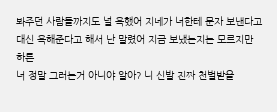봐주던 사람들까지도 널 욕했어 지네가 너한테 문자 보낸다고 대신 욕해준다고 해서 난 말렸어 지금 보냈는지는 모르지만 하튼
너 정말 그러는거 아니야 알아? 니 신발 진짜 천벌받을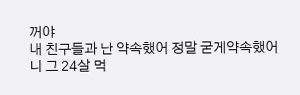꺼야
내 친구들과 난 약속했어 정말 굳게약속했어
니 그 24살 먹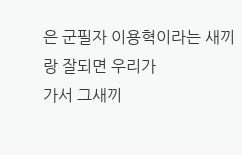은 군필자 이용혁이라는 새끼랑 잘되면 우리가
가서 그새끼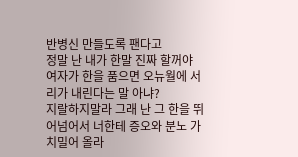반병신 만들도록 팬다고
정말 난 내가 한말 진짜 할꺼야
여자가 한을 품으면 오뉴월에 서리가 내린다는 말 아냐?
지랄하지말라 그래 난 그 한을 뛰어넘어서 너한테 증오와 분노 가 치밀어 올라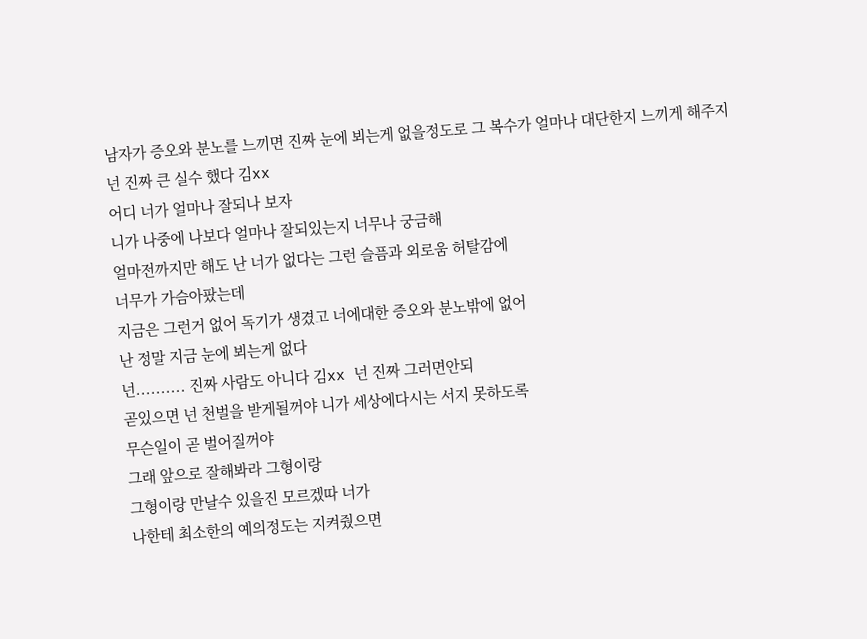남자가 증오와 분노를 느끼면 진짜 눈에 뵈는게 없을정도로 그 복수가 얼마나 대단한지 느끼게 해주지
넌 진짜 큰 실수 했다 김xx
어디 너가 얼마나 잘되나 보자
니가 나중에 나보다 얼마나 잘되있는지 너무나 궁금해
얼마전까지만 해도 난 너가 없다는 그런 슬픔과 외로움 허탈감에
너무가 가슴아팠는데
지금은 그런거 없어 독기가 생겼고 너에대한 증오와 분노밖에 없어
난 정말 지금 눈에 뵈는게 없다
넌.......... 진짜 사람도 아니다 김xx 넌 진짜 그러면안되
곧있으면 넌 천벌을 받게될꺼야 니가 세상에다시는 서지 못하도록
무슨일이 곧 벌어질꺼야
그래 앞으로 잘해봐라 그형이랑
그형이랑 만날수 있을진 모르겠따 너가
나한테 최소한의 예의정도는 지켜줬으면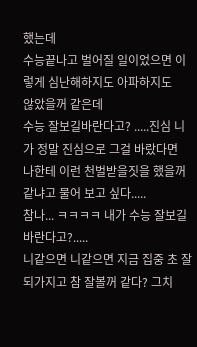했는데
수능끝나고 벌어질 일이었으면 이렇게 심난해하지도 아파하지도
않았을꺼 같은데
수능 잘보길바란다고? .....진심 니가 정말 진심으로 그걸 바랐다면
나한테 이런 천벌받을짓을 했을꺼 같냐고 물어 보고 싶다.....
참나... ㅋㅋㅋㅋ 내가 수능 잘보길 바란다고?.....
니같으면 니같으면 지금 집중 초 잘되가지고 참 잘볼꺼 같다? 그치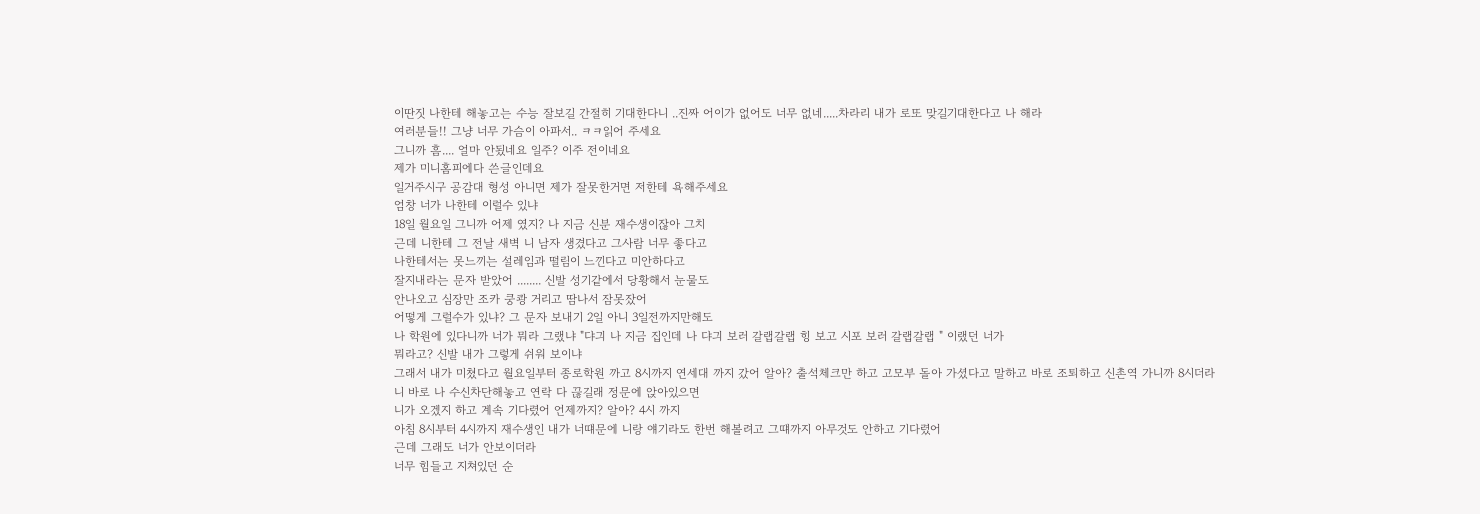이딴짓 나한테 해놓고는 수능 잘보길 간절히 기대한다니 ..진짜 어이가 없어도 너무 없네.....차라리 내가 로또 맞길기대한다고 나 해라
여러분들!! 그냥 너무 가슴이 아파서.. ㅋㅋ읽어 주세요
그니까 흠.... 얼마 안됬네요 일주? 이주 전이네요
제가 미니홈피에다 쓴글인데요
일거주시구 공감대 형성 아니면 제가 잘못한거면 저한테 욕해주세요
엄창 너가 나한테 이럴수 있냐
18일 월요일 그니까 어제 였지? 나 지금 신분 재수생이잖아 그치
근데 니한테 그 전날 새벽 니 남자 생겼다고 그사람 너무 좋다고
나한테서는 못느끼는 설레임과 떨림이 느낀다고 미안하다고
잘지내라는 문자 받았어 ........ 신발 성기같에서 당황해서 눈물도
안나오고 심장만 조카 쿵쾅 거리고 땀나서 잠못잤어
어떻게 그럴수가 있냐? 그 문자 보내기 2일 아니 3일전까지만해도
나 학원에 있다니까 너가 뭐라 그랬냐 "댜긔 나 지금 집인데 나 댜긔 보러 갈랩갈랩 힝 보고 시포 보러 갈랩갈랩 " 이랬던 너가
뭐라고? 신발 내가 그렇게 쉬워 보이냐
그래서 내가 미쳤다고 월요일부터 종로학원 까고 8시까지 연세대 까지 갔어 알아? 출석체크만 하고 고모부 돌아 가셨다고 말하고 바로 조퇴하고 신촌역 가니까 8시더라
니 바로 나 수신차단해놓고 연락 다 끊길래 정문에 앉아있으면
니가 오겠지 하고 계속 기다렸어 언제까지? 알아? 4시 까지
아침 8시부터 4시까지 재수생인 내가 너떄문에 니랑 얘기라도 한번 해볼려고 그떄까지 아무것도 안하고 기다렸어
근데 그래도 너가 안보이더라
너무 힘들고 지쳐있던 순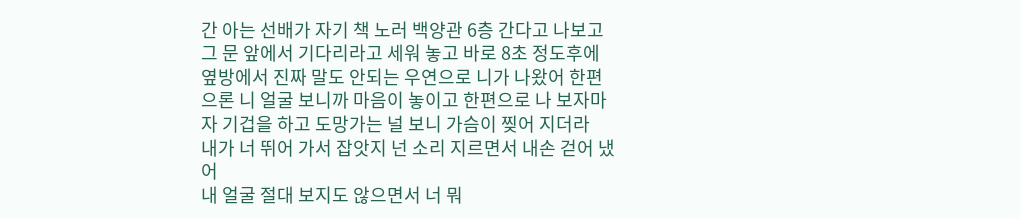간 아는 선배가 자기 책 노러 백양관 6층 간다고 나보고 그 문 앞에서 기다리라고 세워 놓고 바로 8초 정도후에 옆방에서 진짜 말도 안되는 우연으로 니가 나왔어 한편으론 니 얼굴 보니까 마음이 놓이고 한편으로 나 보자마자 기겁을 하고 도망가는 널 보니 가슴이 찢어 지더라
내가 너 뛰어 가서 잡앗지 넌 소리 지르면서 내손 걷어 냈어
내 얼굴 절대 보지도 않으면서 너 뭐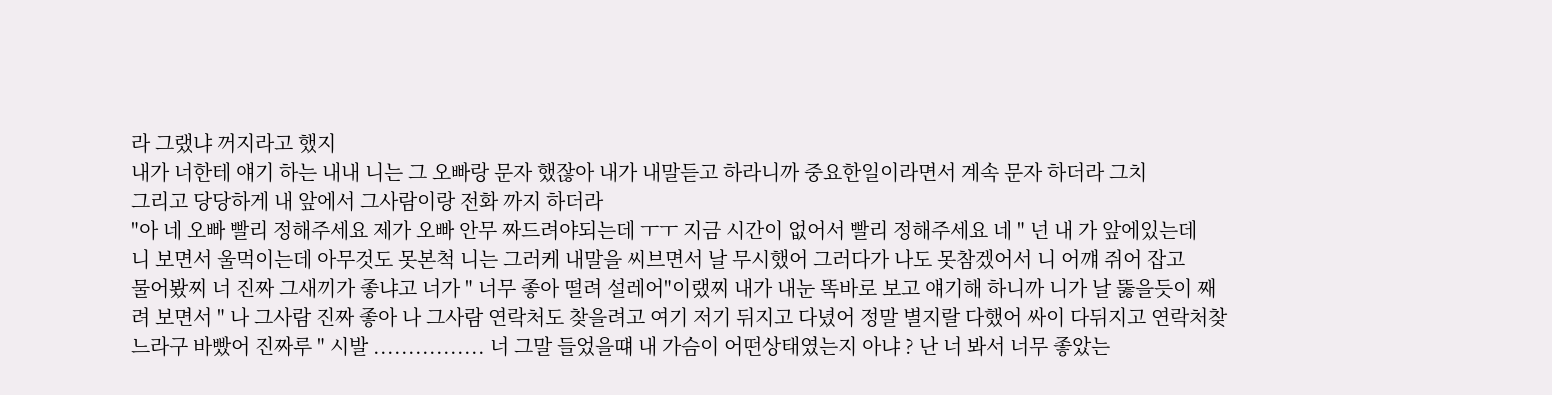라 그랬냐 꺼지라고 했지
내가 너한테 얘기 하는 내내 니는 그 오빠랑 문자 했잖아 내가 내말듣고 하라니까 중요한일이라면서 계속 문자 하더라 그치
그리고 당당하게 내 앞에서 그사람이랑 전화 까지 하더라
"아 네 오빠 빨리 정해주세요 제가 오빠 안무 짜드려야되는데 ㅜㅜ 지금 시간이 없어서 빨리 정해주세요 네 " 넌 내 가 앞에있는데
니 보면서 울먹이는데 아무것도 못본척 니는 그러케 내말을 씨브면서 날 무시했어 그러다가 나도 못참겠어서 니 어꺠 쥐어 잡고
물어봤찌 너 진짜 그새끼가 좋냐고 너가 " 너무 좋아 떨려 설레어"이랬찌 내가 내눈 똑바로 보고 얘기해 하니까 니가 날 뚫을듯이 째려 보면서 " 나 그사람 진짜 좋아 나 그사람 연락처도 찾을려고 여기 저기 뒤지고 다녔어 정말 별지랄 다했어 싸이 다뒤지고 연락처찾느라구 바빴어 진짜루 " 시발 ................ 너 그말 들었을떄 내 가슴이 어떤상태였는지 아냐 ? 난 너 봐서 너무 좋았는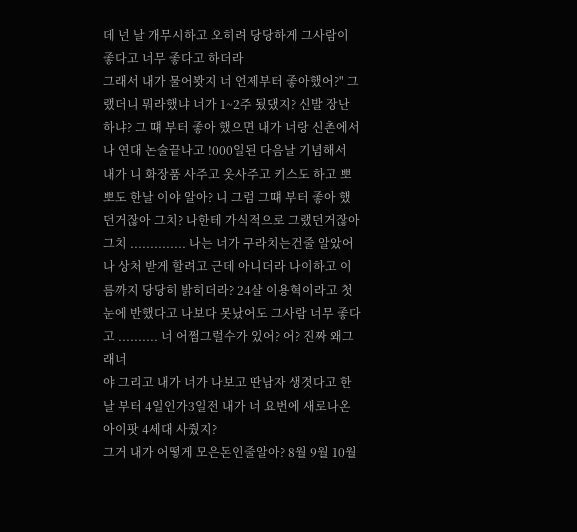데 넌 날 개무시하고 오히려 당당하게 그사람이 좋다고 너무 좋다고 하더라
그래서 내가 물어봣지 너 언제부터 좋아했어?" 그랬더니 뭐라했냐 너가 1~2주 됬댔지? 신발 장난하냐? 그 떄 부터 좋아 했으면 내가 너랑 신촌에서 나 연대 논술끝나고 !000일된 다음날 기념해서 내가 니 화장품 사주고 옷사주고 키스도 하고 뽀뽀도 한날 이야 알아? 니 그럼 그떄 부터 좋아 했던거잖아 그치? 나한테 가식적으로 그랬던거잖아 그치 .............. 나는 너가 구라치는건줄 알았어 나 상처 받게 할려고 근데 아니더라 나이하고 이름까지 당당히 밝히더라? 24살 이용혁이라고 첫눈에 반했다고 나보다 못났어도 그사람 너무 좋다고 .......... 너 어쩜그럴수가 있어? 어? 진짜 왜그래너
야 그리고 내가 너가 나보고 딴남자 생겻다고 한날 부터 4일인가3일전 내가 너 요번에 새로나온 아이팟 4세대 사줬지?
그거 내가 어떻게 모은돈인줄알아? 8월 9월 10월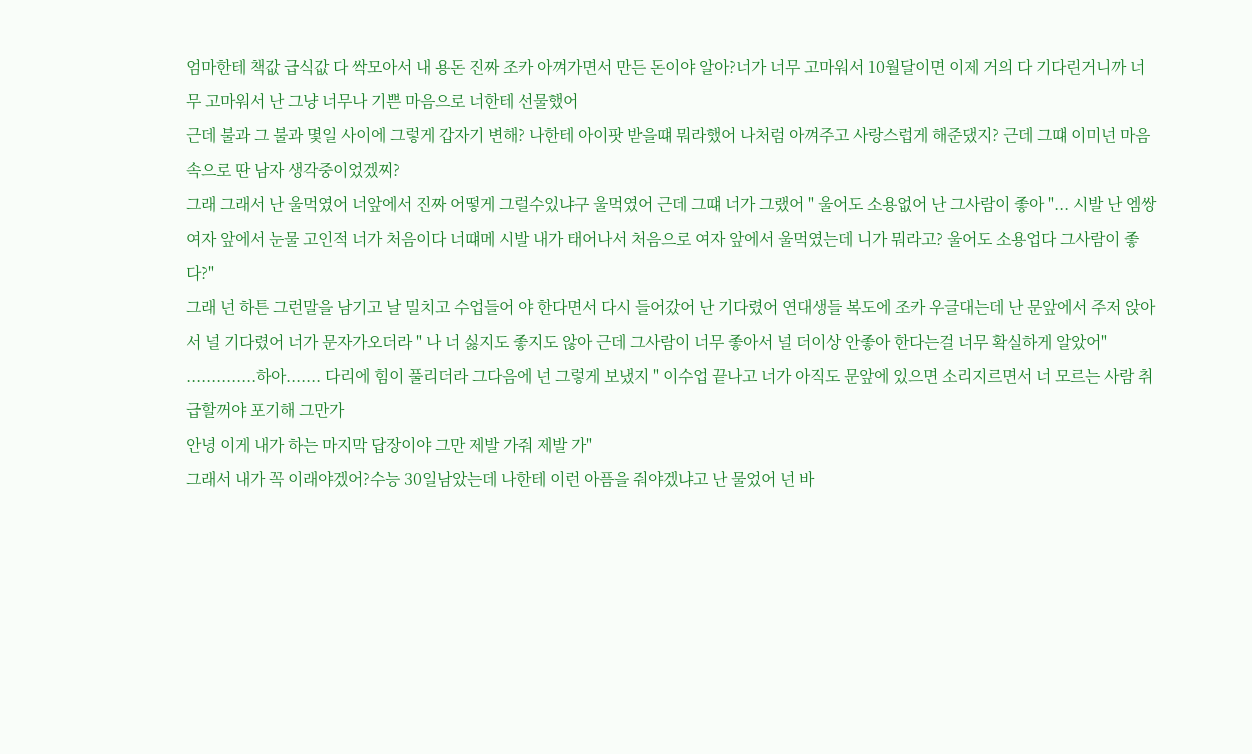엄마한테 책값 급식값 다 싹모아서 내 용돈 진짜 조카 아껴가면서 만든 돈이야 알아?너가 너무 고마워서 10월달이면 이제 거의 다 기다린거니까 너무 고마워서 난 그냥 너무나 기쁜 마음으로 너한테 선물했어
근데 불과 그 불과 몇일 사이에 그렇게 갑자기 변해? 나한테 아이팟 받을떄 뭐라했어 나처럼 아껴주고 사랑스럽게 해준댔지? 근데 그떄 이미넌 마음속으로 딴 남자 생각중이었겠찌?
그래 그래서 난 울먹였어 너앞에서 진짜 어떻게 그럴수있냐구 울먹였어 근데 그떄 너가 그랬어 " 울어도 소용없어 난 그사람이 좋아 "... 시발 난 엠쌍 여자 앞에서 눈물 고인적 너가 처음이다 너떄메 시발 내가 태어나서 처음으로 여자 앞에서 울먹였는데 니가 뭐라고? 울어도 소용업다 그사람이 좋다?"
그래 넌 하튼 그런말을 남기고 날 밀치고 수업들어 야 한다면서 다시 들어갔어 난 기다렸어 연대생들 복도에 조카 우글대는데 난 문앞에서 주저 앉아서 널 기다렸어 너가 문자가오더라 " 나 너 싫지도 좋지도 않아 근데 그사람이 너무 좋아서 널 더이상 안좋아 한다는걸 너무 확실하게 알았어" ..............하아....... 다리에 힘이 풀리더라 그다음에 넌 그렇게 보냈지 " 이수업 끝나고 너가 아직도 문앞에 있으면 소리지르면서 너 모르는 사람 취급할꺼야 포기해 그만가
안녕 이게 내가 하는 마지막 답장이야 그만 제발 가줘 제발 가"
그래서 내가 꼭 이래야겠어?수능 30일남았는데 나한테 이런 아픔을 줘야겠냐고 난 물었어 넌 바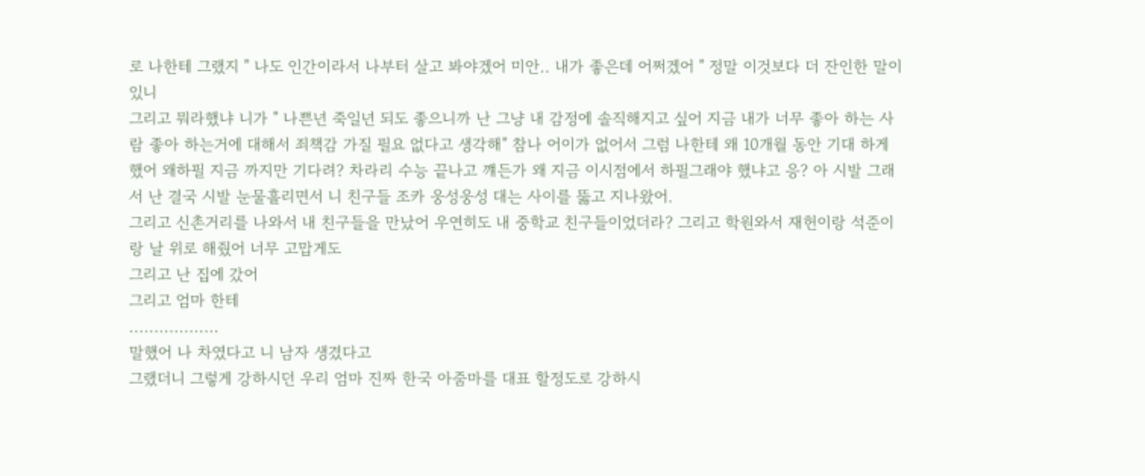로 나한테 그랬지 " 나도 인간이라서 나부터 살고 봐야겠어 미안.. 내가 좋은데 어쩌겠어 " 정말 이것보다 더 잔인한 말이 있니
그리고 뭐라했냐 니가 " 나쁜년 죽일년 되도 좋으니까 난 그냥 내 감정에 솔직해지고 싶어 지금 내가 너무 좋아 하는 사람 좋아 하는거에 대해서 죄책감 가질 필요 없다고 생각해" 참나 어이가 없어서 그럼 나한테 왜 10개월 동안 기대 하게 했어 왜하필 지금 까지만 기다려? 차라리 수능 끝나고 꺠든가 왜 지금 이시점에서 하필그래야 했냐고 응? 아 시발 그래서 난 결국 시발 눈물흘리면서 니 친구들 조카 웅성웅성 대는 사이를 뚫고 지나왔어.
그리고 신촌거리를 나와서 내 친구들을 만났어 우연히도 내 중학교 친구들이었더라? 그리고 학원와서 재헌이랑 석준이랑 날 위로 해줬어 너무 고맙게도
그리고 난 집에 갔어
그리고 엄마 한테
..................
말했어 나 차였다고 니 남자 생겼다고
그랬더니 그렇게 강하시던 우리 엄마 진짜 한국 아줌마를 대표 할정도로 강하시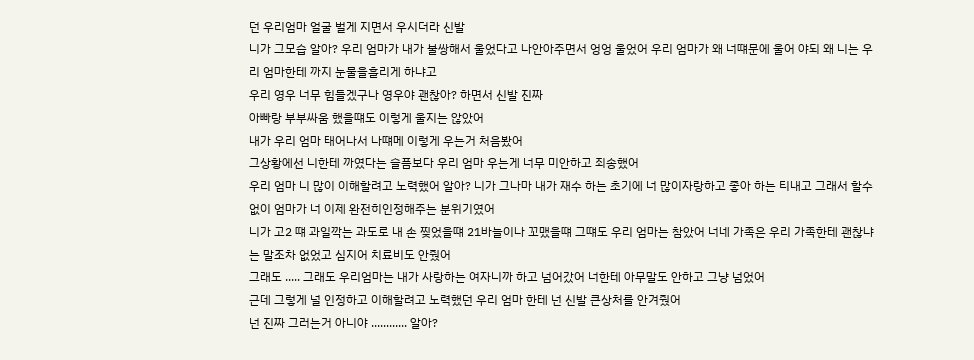던 우리엄마 얼굴 벌게 지면서 우시더라 신발
니가 그모습 알아? 우리 엄마가 내가 불쌍해서 울었다고 나안아주면서 엉엉 울었어 우리 엄마가 왜 너떄문에 울어 야되 왜 니는 우리 엄마한테 까지 눈물을흘리게 하냐고
우리 영우 너무 힘들겠구나 영우야 괜찮아? 하면서 신발 진짜
아빠랑 부부싸움 했을떄도 이렇게 울지는 않았어
내가 우리 엄마 태어나서 나떄메 이렇게 우는거 처음봤어
그상황에선 니한테 까였다는 슬픔보다 우리 엄마 우는게 너무 미안하고 죄송했어
우리 엄마 니 많이 이해할려고 노력했어 알아? 니가 그나마 내가 재수 하는 초기에 너 많이자랑하고 좋아 하는 티내고 그래서 할수 없이 엄마가 너 이제 완전히인정해주는 분위기였어
니가 고2 떄 과일깍는 과도로 내 손 찢었을떄 21바늘이나 꼬맸을떄 그떄도 우리 엄마는 참았어 너네 가족은 우리 가족한테 괜찮냐는 말조차 없었고 심지어 치료비도 안줬어
그래도 ..... 그래도 우리엄마는 내가 사랑하는 여자니까 하고 넘어갔어 너한테 아무말도 안하고 그냥 넘었어
근데 그렇게 널 인정하고 이해할려고 노력했던 우리 엄마 한테 넌 신발 큰상처를 안겨줬어
넌 진짜 그러는거 아니야 ............ 알아?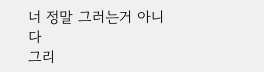너 정말 그러는거 아니다
그리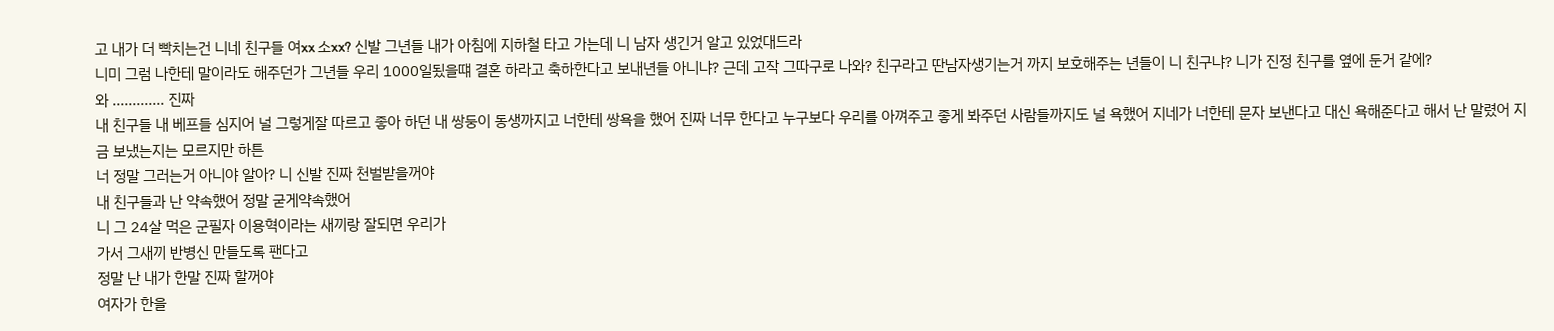고 내가 더 빡치는건 니네 친구들 여xx 소xx? 신발 그년들 내가 아침에 지하철 타고 가는데 니 남자 생긴거 알고 있었대드라
니미 그럼 나한테 말이라도 해주던가 그년들 우리 1000일됬을떄 결혼 하라고 축하한다고 보내년들 아니냐? 근데 고작 그따구로 나와? 친구라고 딴남자생기는거 까지 보호해주는 년들이 니 친구냐? 니가 진정 친구를 옆에 둔거 같에?
와 ............. 진짜
내 친구들 내 베프들 심지어 널 그렇게잘 따르고 좋아 하던 내 쌍둥이 동생까지고 너한테 쌍욕을 했어 진짜 너무 한다고 누구보다 우리를 아껴주고 좋게 봐주던 사람들까지도 널 욕했어 지네가 너한테 문자 보낸다고 대신 욕해준다고 해서 난 말렸어 지금 보냈는지는 모르지만 하튼
너 정말 그러는거 아니야 알아? 니 신발 진짜 천벌받을꺼야
내 친구들과 난 약속했어 정말 굳게약속했어
니 그 24살 먹은 군필자 이용혁이라는 새끼랑 잘되면 우리가
가서 그새끼 반병신 만들도록 팬다고
정말 난 내가 한말 진짜 할꺼야
여자가 한을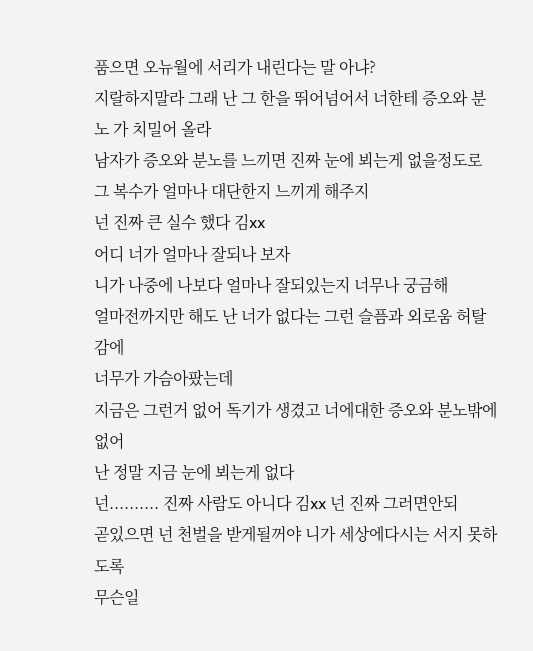품으면 오뉴월에 서리가 내린다는 말 아냐?
지랄하지말라 그래 난 그 한을 뛰어넘어서 너한테 증오와 분노 가 치밀어 올라
남자가 증오와 분노를 느끼면 진짜 눈에 뵈는게 없을정도로 그 복수가 얼마나 대단한지 느끼게 해주지
넌 진짜 큰 실수 했다 김xx
어디 너가 얼마나 잘되나 보자
니가 나중에 나보다 얼마나 잘되있는지 너무나 궁금해
얼마전까지만 해도 난 너가 없다는 그런 슬픔과 외로움 허탈감에
너무가 가슴아팠는데
지금은 그런거 없어 독기가 생겼고 너에대한 증오와 분노밖에 없어
난 정말 지금 눈에 뵈는게 없다
넌.......... 진짜 사람도 아니다 김xx 넌 진짜 그러면안되
곧있으면 넌 천벌을 받게될꺼야 니가 세상에다시는 서지 못하도록
무슨일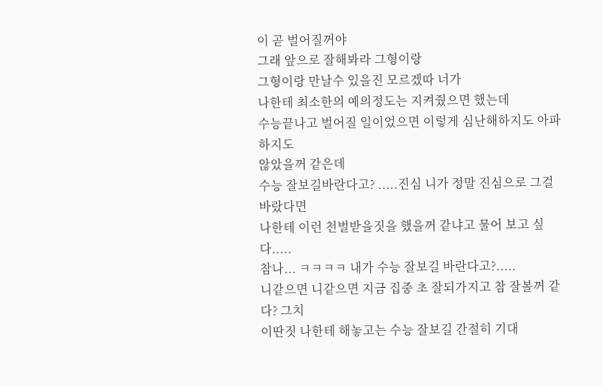이 곧 벌어질꺼야
그래 앞으로 잘해봐라 그형이랑
그형이랑 만날수 있을진 모르겠따 너가
나한테 최소한의 예의정도는 지켜줬으면 했는데
수능끝나고 벌어질 일이었으면 이렇게 심난해하지도 아파하지도
않았을꺼 같은데
수능 잘보길바란다고? .....진심 니가 정말 진심으로 그걸 바랐다면
나한테 이런 천벌받을짓을 했을꺼 같냐고 물어 보고 싶다.....
참나... ㅋㅋㅋㅋ 내가 수능 잘보길 바란다고?.....
니같으면 니같으면 지금 집중 초 잘되가지고 참 잘볼꺼 같다? 그치
이딴짓 나한테 해놓고는 수능 잘보길 간절히 기대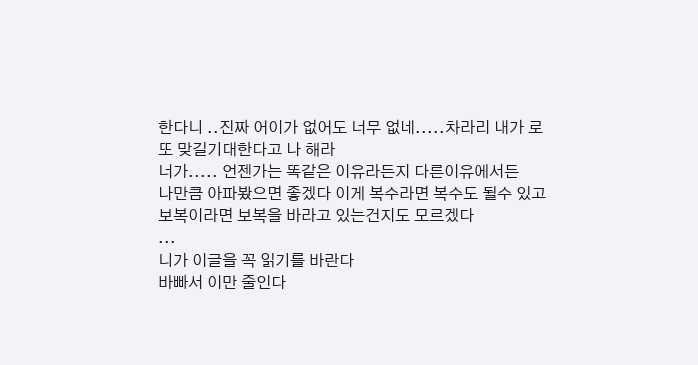한다니 ..진짜 어이가 없어도 너무 없네.....차라리 내가 로또 맞길기대한다고 나 해라
너가..... 언젠가는 똑같은 이유라든지 다른이유에서든
나만큼 아파봤으면 좋겠다 이게 복수라면 복수도 될수 있고
보복이라면 보복을 바라고 있는건지도 모르겠다
...
니가 이글을 꼭 읽기를 바란다
바빠서 이만 줄인다